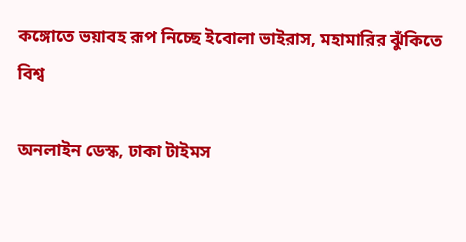কঙ্গোতে ভয়াবহ রূপ নিচ্ছে ইবোলা ভাইরাস, মহামারির ঝুঁকিতে বিশ্ব

অনলাইন ডেস্ক, ঢাকা টাইমস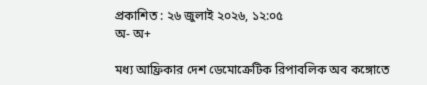প্রকাশিত : ২৬ জুলাই ২০২৬, ১২:০৫
অ- অ+

মধ্য আফ্রিকার দেশ ডেমোক্রেটিক রিপাবলিক অব কঙ্গোতে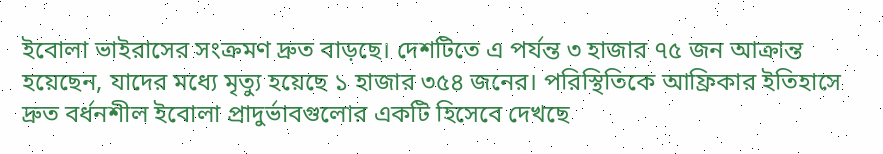ইবোলা ভাইরাসের সংক্রমণ দ্রুত বাড়ছে। দেশটিতে এ পর্যন্ত ৩ হাজার ৭৫ জন আক্রান্ত হয়েছেন, যাদের মধ্যে মৃত্যু হয়েছে ১ হাজার ৩৫৪ জনের। পরিস্থিতিকে আফ্রিকার ইতিহাসে দ্রুত বর্ধনশীল ইবোলা প্রাদুর্ভাবগুলোর একটি হিসেবে দেখছে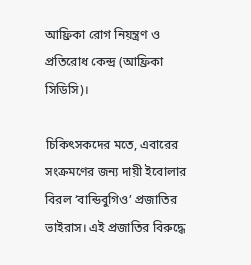আফ্রিকা রোগ নিয়ন্ত্রণ ও প্রতিরোধ কেন্দ্র (আফ্রিকা সিডিসি)।

চিকিৎসকদের মতে, এবারের সংক্রমণের জন্য দায়ী ইবোলার বিরল ‘বান্ডিবুগিও’ প্রজাতির ভাইরাস। এই প্রজাতির বিরুদ্ধে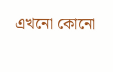এখনো কোনো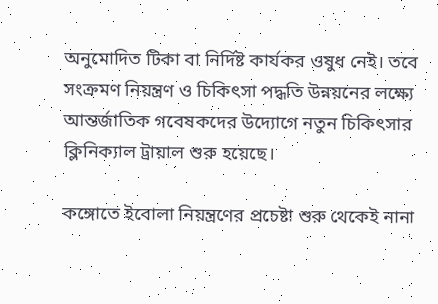অনুমোদিত টিকা বা নির্দিষ্ট কার্যকর ওষুধ নেই। তবে সংক্রমণ নিয়ন্ত্রণ ও চিকিৎসা পদ্ধতি উন্নয়নের লক্ষ্যে আন্তর্জাতিক গবেষকদের উদ্যোগে নতুন চিকিৎসার ক্লিনিক্যাল ট্রায়াল শুরু হয়েছে।

কঙ্গোতে ইবোলা নিয়ন্ত্রণের প্রচেষ্টা শুরু থেকেই নানা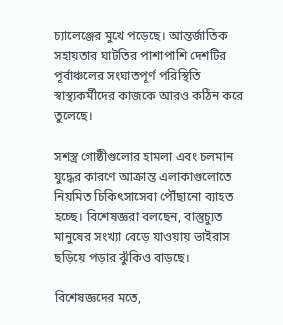চ্যালেঞ্জের মুখে পড়েছে। আন্তর্জাতিক সহায়তার ঘাটতির পাশাপাশি দেশটির পূর্বাঞ্চলের সংঘাতপূর্ণ পরিস্থিতি স্বাস্থ্যকর্মীদের কাজকে আরও কঠিন করে তুলেছে।

সশস্ত্র গোষ্ঠীগুলোর হামলা এবং চলমান যুদ্ধের কারণে আক্রান্ত এলাকাগুলোতে নিয়মিত চিকিৎসাসেবা পৌঁছানো ব্যাহত হচ্ছে। বিশেষজ্ঞরা বলছেন, বাস্তুচ্যুত মানুষের সংখ্যা বেড়ে যাওয়ায় ভাইরাস ছড়িয়ে পড়ার ঝুঁকিও বাড়ছে।

বিশেষজ্ঞদের মতে,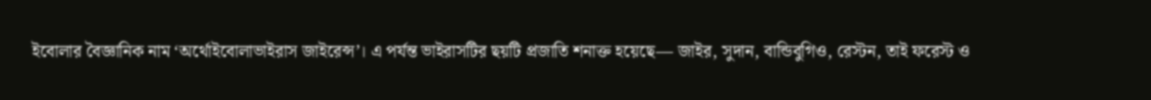ইবোলার বৈজ্ঞানিক নাম ‘অর্থোইবোলাভাইরাস জাইরেন্স’। এ পর্যন্ত ভাইরাসটির ছয়টি প্রজাতি শনাক্ত হয়েছে— জাইর, সুদান, বান্ডিবুগিও, রেস্টন, তাই ফরেস্ট ও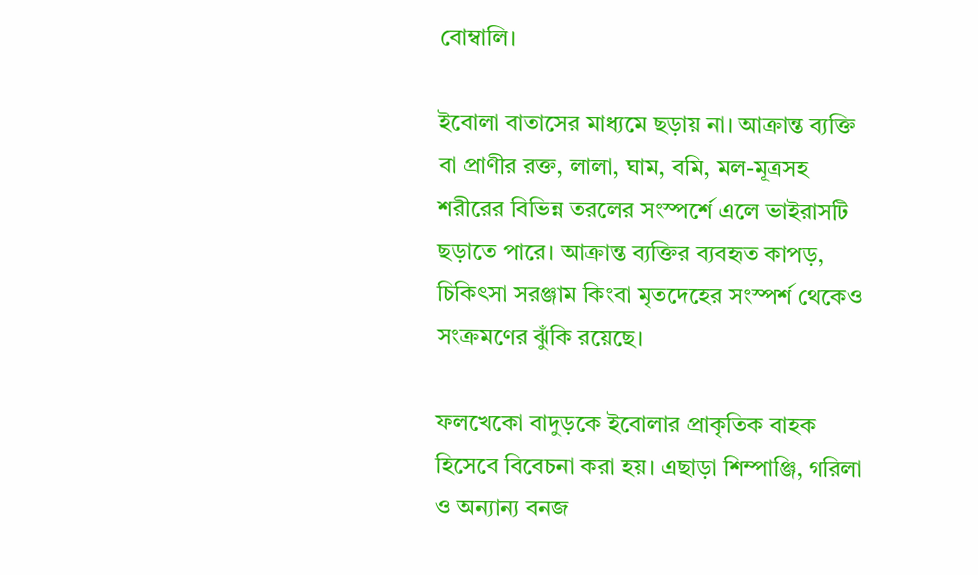বোম্বালি।

ইবোলা বাতাসের মাধ্যমে ছড়ায় না। আক্রান্ত ব্যক্তি বা প্রাণীর রক্ত, লালা, ঘাম, বমি, মল-মূত্রসহ শরীরের বিভিন্ন তরলের সংস্পর্শে এলে ভাইরাসটি ছড়াতে পারে। আক্রান্ত ব্যক্তির ব্যবহৃত কাপড়, চিকিৎসা সরঞ্জাম কিংবা মৃতদেহের সংস্পর্শ থেকেও সংক্রমণের ঝুঁকি রয়েছে।

ফলখেকো বাদুড়কে ইবোলার প্রাকৃতিক বাহক হিসেবে বিবেচনা করা হয়। এছাড়া শিম্পাঞ্জি, গরিলা ও অন্যান্য বনজ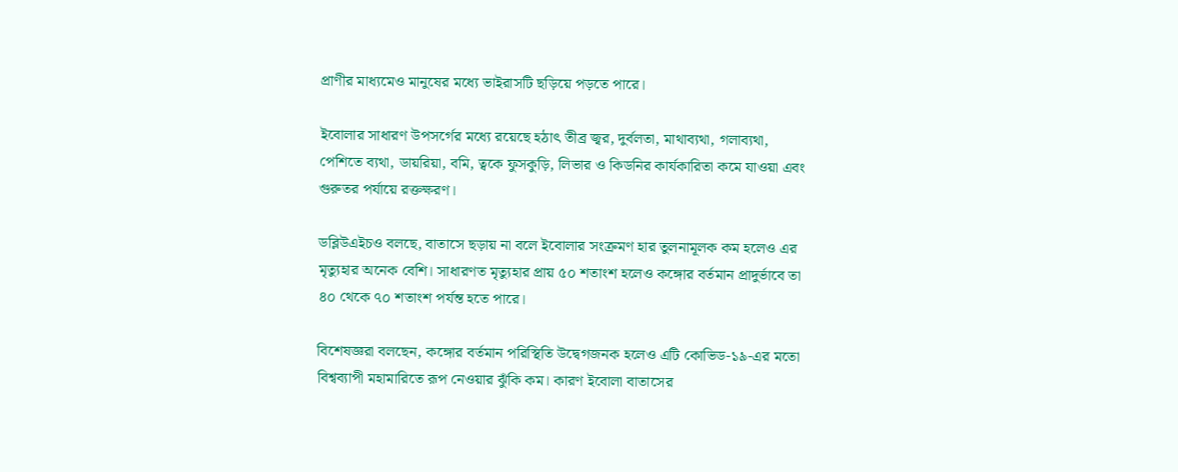প্রাণীর মাধ্যমেও মানুষের মধ্যে ভাইরাসটি ছড়িয়ে পড়তে পারে।

ইবোলার সাধারণ উপসর্গের মধ্যে রয়েছে হঠাৎ তীব্র জ্বর, দুর্বলতা, মাথাব্যথা, গলাব্যথা, পেশিতে ব্যথা, ডায়রিয়া, বমি, ত্বকে ফুসকুড়ি, লিভার ও কিডনির কার্যকারিতা কমে যাওয়া এবং গুরুতর পর্যায়ে রক্তক্ষরণ।

ডব্লিউএইচও বলছে, বাতাসে ছড়ায় না বলে ইবোলার সংক্রমণ হার তুলনামূলক কম হলেও এর মৃত্যুহার অনেক বেশি। সাধারণত মৃত্যুহার প্রায় ৫০ শতাংশ হলেও কঙ্গোর বর্তমান প্রাদুর্ভাবে তা ৪০ থেকে ৭০ শতাংশ পর্যন্ত হতে পারে।

বিশেষজ্ঞরা বলছেন, কঙ্গোর বর্তমান পরিস্থিতি উদ্বেগজনক হলেও এটি কোভিড-১৯-এর মতো বিশ্বব্যাপী মহামারিতে রূপ নেওয়ার ঝুঁকি কম। কারণ ইবোলা বাতাসের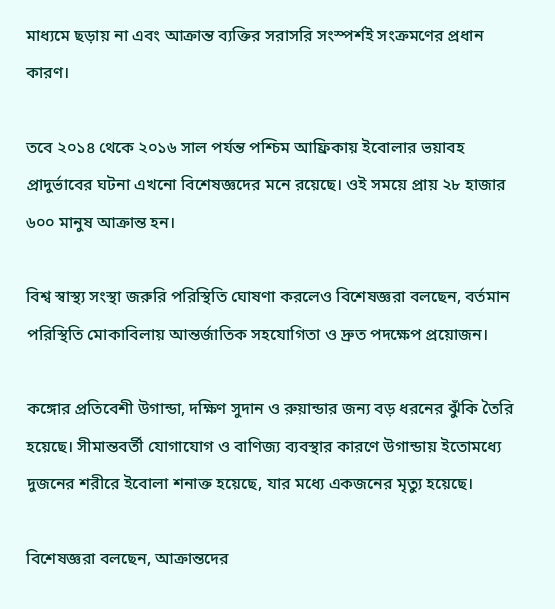মাধ্যমে ছড়ায় না এবং আক্রান্ত ব্যক্তির সরাসরি সংস্পর্শই সংক্রমণের প্রধান কারণ।

তবে ২০১৪ থেকে ২০১৬ সাল পর্যন্ত পশ্চিম আফ্রিকায় ইবোলার ভয়াবহ প্রাদুর্ভাবের ঘটনা এখনো বিশেষজ্ঞদের মনে রয়েছে। ওই সময়ে প্রায় ২৮ হাজার ৬০০ মানুষ আক্রান্ত হন।

বিশ্ব স্বাস্থ্য সংস্থা জরুরি পরিস্থিতি ঘোষণা করলেও বিশেষজ্ঞরা বলছেন, বর্তমান পরিস্থিতি মোকাবিলায় আন্তর্জাতিক সহযোগিতা ও দ্রুত পদক্ষেপ প্রয়োজন।

কঙ্গোর প্রতিবেশী উগান্ডা, দক্ষিণ সুদান ও রুয়ান্ডার জন্য বড় ধরনের ঝুঁকি তৈরি হয়েছে। সীমান্তবর্তী যোগাযোগ ও বাণিজ্য ব্যবস্থার কারণে উগান্ডায় ইতোমধ্যে দুজনের শরীরে ইবোলা শনাক্ত হয়েছে, যার মধ্যে একজনের মৃত্যু হয়েছে।

বিশেষজ্ঞরা বলছেন, আক্রান্তদের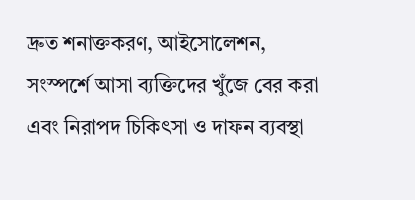দ্রুত শনাক্তকরণ, আইসোলেশন, সংস্পর্শে আসা ব্যক্তিদের খুঁজে বের করা এবং নিরাপদ চিকিৎসা ও দাফন ব্যবস্থা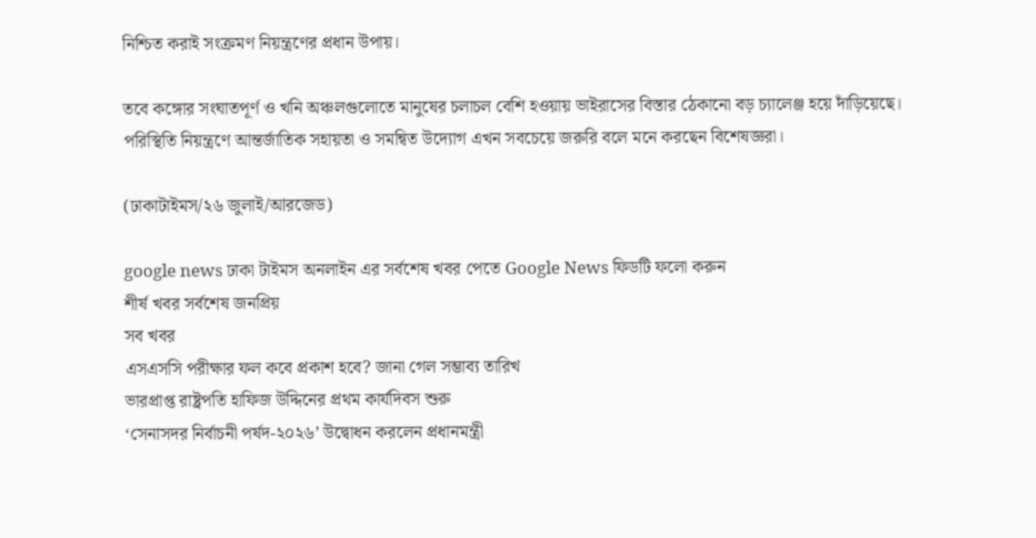নিশ্চিত করাই সংক্রমণ নিয়ন্ত্রণের প্রধান উপায়।

তবে কঙ্গোর সংঘাতপূর্ণ ও খনি অঞ্চলগুলোতে মানুষের চলাচল বেশি হওয়ায় ভাইরাসের বিস্তার ঠেকানো বড় চ্যালেঞ্জ হয়ে দাঁড়িয়েছে। পরিস্থিতি নিয়ন্ত্রণে আন্তর্জাতিক সহায়তা ও সমন্বিত উদ্যোগ এখন সবচেয়ে জরুরি বলে মনে করছেন বিশেষজ্ঞরা।

(ঢাকাটাইমস/২৬ জুলাই/আরজেড)

google news ঢাকা টাইমস অনলাইন এর সর্বশেষ খবর পেতে Google News ফিডটি ফলো করুন
শীর্ষ খবর সর্বশেষ জনপ্রিয়
সব খবর
এসএসসি পরীক্ষার ফল কবে প্রকাশ হবে? জানা গেল সম্ভাব্য তারিখ
ভারপ্রাপ্ত রাষ্ট্রপতি হাফিজ উদ্দিনের প্রথম কার্যদিবস শুরু
‘সেনাসদর নির্বাচনী পর্ষদ-২০২৬’ উদ্বোধন করলেন প্রধানমন্ত্রী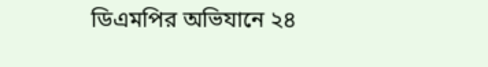ডিএমপির অভিযানে ২৪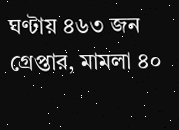ঘণ্টায় ৪৬৩ জন গ্রেপ্তার, মামলা ৪০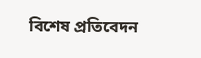বিশেষ প্রতিবেদন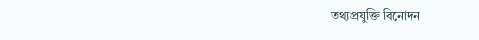তথ্যপ্রযুক্তি বিনোদন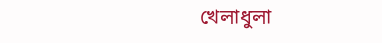খেলাধুলা